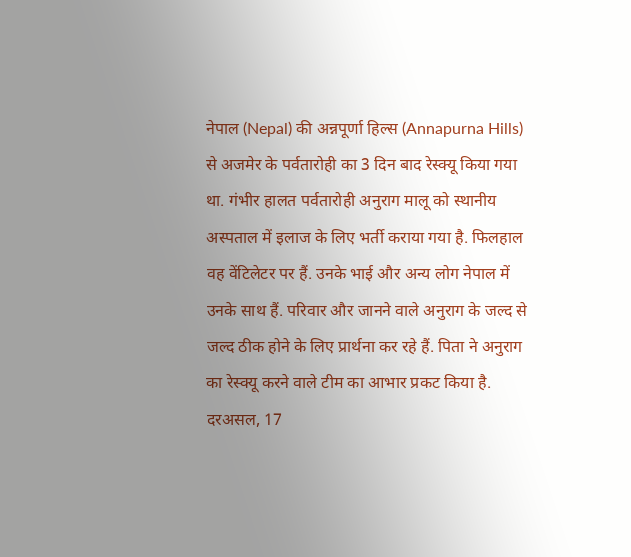नेपाल (Nepal) की अन्नपूर्णा हिल्स (Annapurna Hills) से अजमेर के पर्वतारोही का 3 दिन बाद रेस्क्यू किया गया था. गंभीर हालत पर्वतारोही अनुराग मालू को स्थानीय अस्पताल में इलाज के लिए भर्ती कराया गया है. फिलहाल वह वेंटिलेटर पर हैं. उनके भाई और अन्य लोग नेपाल में उनके साथ हैं. परिवार और जानने वाले अनुराग के जल्द से जल्द ठीक होने के लिए प्रार्थना कर रहे हैं. पिता ने अनुराग का रेस्क्यू करने वाले टीम का आभार प्रकट किया है.
दरअसल, 17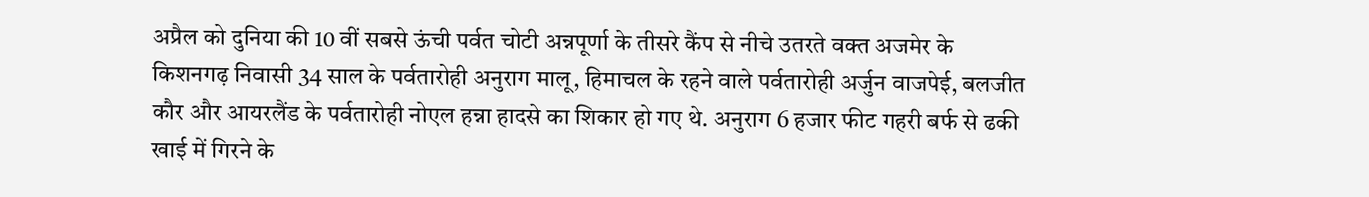अप्रैल को दुनिया की 10 वीं सबसे ऊंची पर्वत चोटी अन्नपूर्णा के तीसरे कैंप से नीचे उतरते वक्त अजमेर के किशनगढ़ निवासी 34 साल के पर्वतारोही अनुराग मालू, हिमाचल के रहने वाले पर्वतारोही अर्जुन वाजपेई, बलजीत कौर और आयरलैंड के पर्वतारोही नोएल हन्ना हादसे का शिकार हो गए थे. अनुराग 6 हजार फीट गहरी बर्फ से ढकी खाई में गिरने के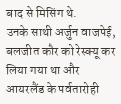बाद से मिसिंग थे.
उनके साथी अर्जुन वाजपेई, बलजीत कौर को रेस्क्यू कर लिया गया था और आयरलैंड के पर्वतारोही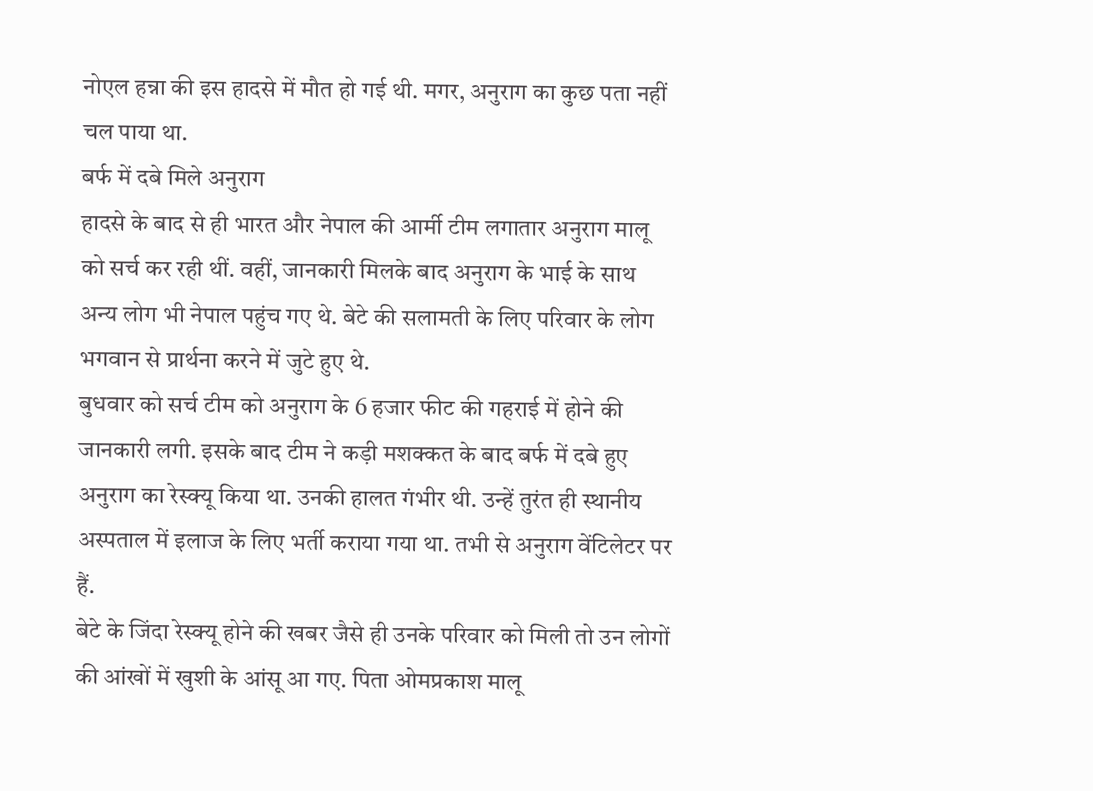नोएल हन्ना की इस हादसे में मौत हो गई थी. मगर, अनुराग का कुछ पता नहीं चल पाया था.
बर्फ में दबे मिले अनुराग
हादसे के बाद से ही भारत और नेपाल की आर्मी टीम लगातार अनुराग मालू को सर्च कर रही थीं. वहीं, जानकारी मिलके बाद अनुराग के भाई के साथ अन्य लोग भी नेपाल पहुंच गए थे. बेटे की सलामती के लिए परिवार के लोग भगवान से प्रार्थना करने में जुटे हुए थे.
बुधवार को सर्च टीम को अनुराग के 6 हजार फीट की गहराई में होने की जानकारी लगी. इसके बाद टीम ने कड़ी मशक्कत के बाद बर्फ में दबे हुए अनुराग का रेस्क्यू किया था. उनकी हालत गंभीर थी. उन्हें तुरंत ही स्थानीय अस्पताल में इलाज के लिए भर्ती कराया गया था. तभी से अनुराग वेंटिलेटर पर हैं.
बेटे के जिंदा रेस्क्यू होने की खबर जैसे ही उनके परिवार को मिली तो उन लोगों की आंखों में खुशी के आंसू आ गए. पिता ओमप्रकाश मालू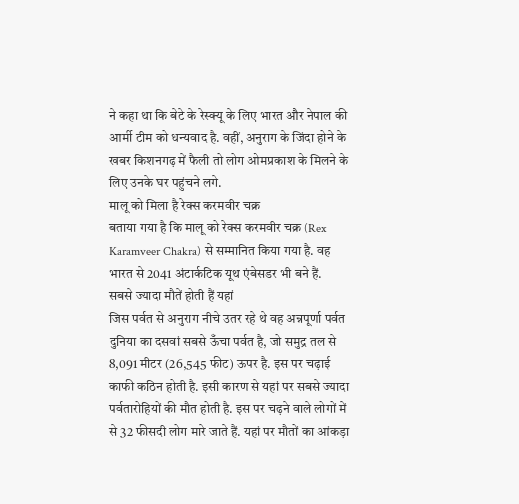ने कहा था कि बेटे के रेस्क्यू के लिए भारत और नेपाल की आर्मी टीम को धन्यवाद है. वहीं, अनुराग के जिंदा होने के खबर किशनगढ़ में फैली तो लोग ओमप्रकाश के मिलने के लिए उनके घर पहुंचने लगे.
मालू को मिला है रेक्स करमवीर चक्र
बताया गया है कि मालू को रेक्स करमवीर चक्र (Rex Karamveer Chakra) से सम्मानित किया गया है. वह भारत से 2041 अंटार्कटिक यूथ एंबेसडर भी बने हैं.
सबसे ज्यादा मौतें होती हैं यहां
जिस पर्वत से अनुराग नीचे उतर रहे थे वह अन्नपूर्णा पर्वत दुनिया का दसवां सबसे ऊँचा पर्वत है, जो समुद्र तल से 8,091 मीटर (26,545 फीट) ऊपर है. इस पर चढ़ाई काफी कठिन होती है. इसी कारण से यहां पर सबसे ज्यादा पर्वतारोहियों की मौत होती है. इस पर चढ़ने वाले लोगों में से 32 फीसदी लोग मारे जाते हैं. यहां पर मौतों का आंकड़ा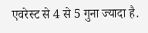एवरेस्ट से 4 से 5 गुना ज्यादा है.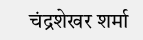चंद्रशेखर शर्मा